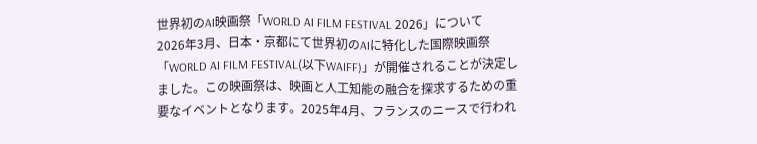世界初のAI映画祭「WORLD AI FILM FESTIVAL 2026」について
2026年3月、日本・京都にて世界初のAIに特化した国際映画祭「WORLD AI FILM FESTIVAL(以下WAIFF)」が開催されることが決定しました。この映画祭は、映画と人工知能の融合を探求するための重要なイベントとなります。2025年4月、フランスのニースで行われ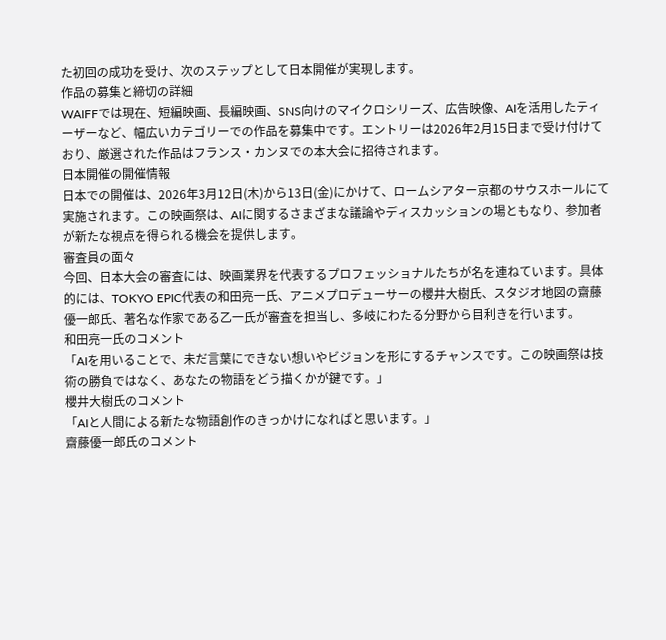た初回の成功を受け、次のステップとして日本開催が実現します。
作品の募集と締切の詳細
WAIFFでは現在、短編映画、長編映画、SNS向けのマイクロシリーズ、広告映像、AIを活用したティーザーなど、幅広いカテゴリーでの作品を募集中です。エントリーは2026年2月15日まで受け付けており、厳選された作品はフランス・カンヌでの本大会に招待されます。
日本開催の開催情報
日本での開催は、2026年3月12日(木)から13日(金)にかけて、ロームシアター京都のサウスホールにて実施されます。この映画祭は、AIに関するさまざまな議論やディスカッションの場ともなり、参加者が新たな視点を得られる機会を提供します。
審査員の面々
今回、日本大会の審査には、映画業界を代表するプロフェッショナルたちが名を連ねています。具体的には、TOKYO EPIC代表の和田亮一氏、アニメプロデューサーの櫻井大樹氏、スタジオ地図の齋藤優一郎氏、著名な作家である乙一氏が審査を担当し、多岐にわたる分野から目利きを行います。
和田亮一氏のコメント
「AIを用いることで、未だ言葉にできない想いやビジョンを形にするチャンスです。この映画祭は技術の勝負ではなく、あなたの物語をどう描くかが鍵です。」
櫻井大樹氏のコメント
「AIと人間による新たな物語創作のきっかけになればと思います。」
齋藤優一郎氏のコメント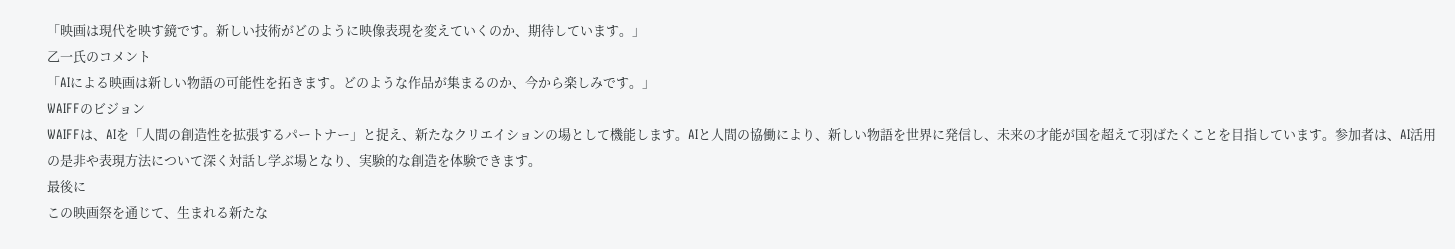「映画は現代を映す鏡です。新しい技術がどのように映像表現を変えていくのか、期待しています。」
乙一氏のコメント
「AIによる映画は新しい物語の可能性を拓きます。どのような作品が集まるのか、今から楽しみです。」
WAIFFのビジョン
WAIFFは、AIを「人間の創造性を拡張するパートナー」と捉え、新たなクリエイションの場として機能します。AIと人間の協働により、新しい物語を世界に発信し、未来の才能が国を超えて羽ばたくことを目指しています。参加者は、AI活用の是非や表現方法について深く対話し学ぶ場となり、実験的な創造を体験できます。
最後に
この映画祭を通じて、生まれる新たな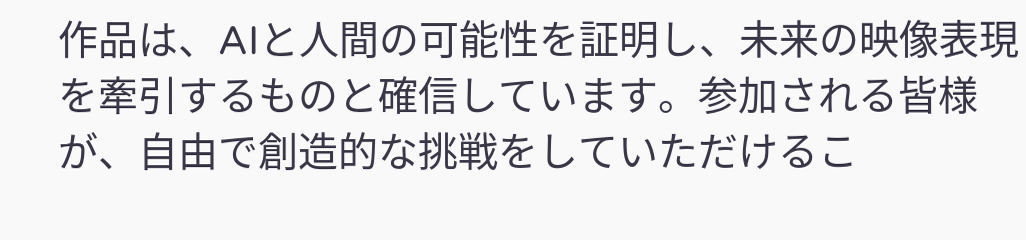作品は、AIと人間の可能性を証明し、未来の映像表現を牽引するものと確信しています。参加される皆様が、自由で創造的な挑戦をしていただけるこ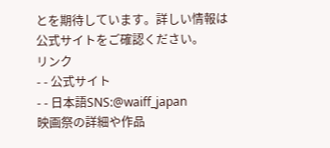とを期待しています。詳しい情報は公式サイトをご確認ください。
リンク
- - 公式サイト
- - 日本語SNS:@waiff_japan
映画祭の詳細や作品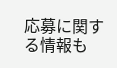応募に関する情報も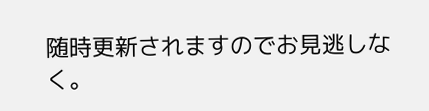随時更新されますのでお見逃しなく。